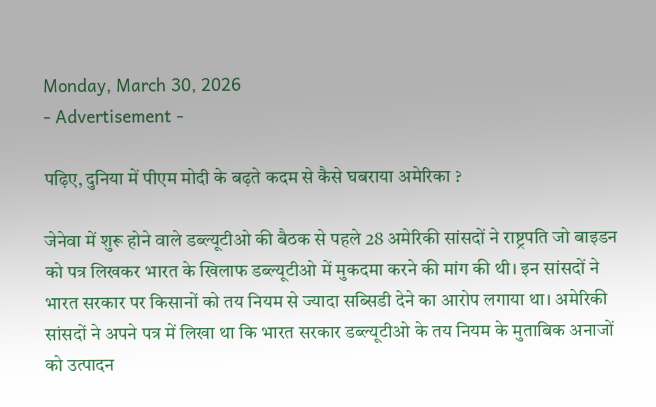Monday, March 30, 2026
- Advertisement -

पढ़िए, दुनिया में पीएम मोदी के बढ़ते कदम से कैसे घबराया अमेरिका ?

जेनेवा में शुरू होने वाले डब्ल्यूटीओ की बैठक से पहले 28 अमेरिकी सांसदों ने राष्ट्रपति जो बाइडन को पत्र लिखकर भारत के खिलाफ डब्ल्यूटीओ में मुकदमा करने की मांग की थी। इन सांसदों ने भारत सरकार पर किसानों को तय नियम से ज्यादा सब्सिडी देने का आरोप लगाया था। अमेरिकी सांसदों ने अपने पत्र में लिखा था कि भारत सरकार डब्ल्यूटीओ के तय नियम के मुताबिक अनाजों को उत्पादन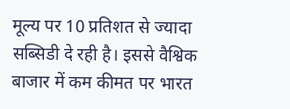मूल्य पर 10 प्रतिशत से ज्यादा सब्सिडी दे रही है। इससे वैश्विक बाजार में कम कीमत पर भारत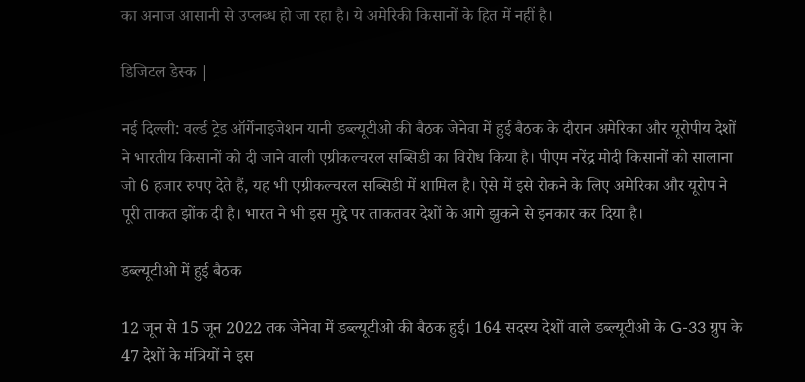का अनाज आसानी से उप्लब्ध हो जा रहा है। ये अमेरिकी किसानों के हित में नहीं है।

डिजिटल डेस्क |

नई दिल्ली: वर्ल्ड ट्रेड ऑर्गेनाइजेशन यानी डब्ल्यूटीओ की बैठक जेनेवा में हुई बैठक के दौरान अमेरिका और यूरोपीय देशों ने भारतीय किसानों को दी जाने वाली एग्रीकल्चरल सब्सिडी का विरोध किया है। पीएम नरेंद्र मोदी किसानों को सालाना जो 6 हजार रुपए देते हैं, यह भी एग्रीकल्चरल सब्सिडी में शामिल है। ऐसे में इसे रोकने के लिए अमेरिका और यूरोप ने पूरी ताकत झोंक दी है। भारत ने भी इस मुद्दे पर ताकतवर देशों के आगे झुकने से इनकार कर दिया है।

डब्ल्यूटीओ में हुई बैठक

12 जून से 15 जून 2022 तक जेनेवा में डब्ल्यूटीओ की बैठक हुई। 164 सदस्य देशों वाले डब्ल्यूटीओ के G-33 ग्रुप के 47 देशों के मंत्रियों ने इस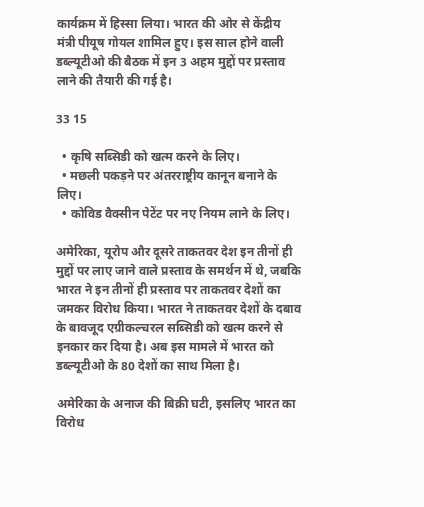कार्यक्रम में हिस्सा लिया। भारत की ओर से केंद्रीय मंत्री पीयूष गोयल शामिल हुए। इस साल होने वाली डब्ल्यूटीओ की बैठक में इन 3 अहम मुद्दों पर प्रस्ताव लाने की तैयारी की गई है।

33 15

  • कृषि सब्सिडी को खत्म करने के लिए।
  • मछली पकड़ने पर अंतरराष्ट्रीय कानून बनाने के लिए।
  • कोविड वैक्सीन पेटेंट पर नए नियम लाने के लिए।

अमेरिका, यूरोप और दूसरे ताकतवर देश इन तीनों ही मुद्दों पर लाए जाने वाले प्रस्ताव के समर्थन में थे, जबकि भारत ने इन तीनों ही प्रस्ताव पर ताकतवर देशों का जमकर विरोध किया। भारत ने ताकतवर देशों के दबाव के बावजूद एग्रीकल्चरल सब्सिडी को खत्म करने से इनकार कर दिया है। अब इस मामले में भारत को डब्ल्यूटीओ के 80 देशों का साथ मिला है।

अमेरिका के अनाज की बिक्री घटी, इसलिए भारत का विरोध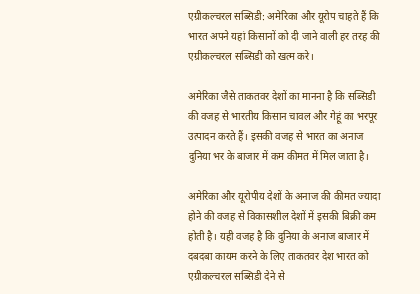एग्रीकल्चरल सब्सिडी: अमेरिका और यूरोप चाहते हैं कि भारत अपने यहां किसानों को दी जाने वाली हर तरह की एग्रीकल्चरल सब्सिडी को खत्म करे।

अमेरिका जैसे ताकतवर देशों का मानना है कि सब्सिडी की वजह से भारतीय किसान चावल और गेहूं का भरपूर उत्पादन करते हैं। इसकी वजह से भारत का अनाज दुनिया भर के बाजार में कम कीमत में मिल जाता है।

अमेरिका और यूरोपीय देशों के अनाज की कीमत ज्यादा होने की वजह से विकासशील देशों में इसकी बिक्री कम होती है। यही वजह है कि दुनिया के अनाज बाजार में दबदबा कायम करने के लिए ताकतवर देश भारत को एग्रीकल्चरल सब्सिडी देने से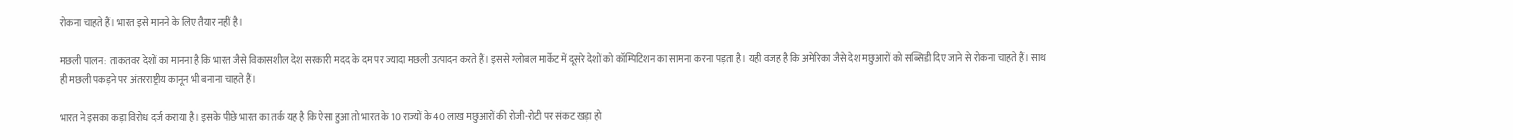रोकना चाहते हैं। भारत इसे मानने के लिए तैयार नहीं है।

मछली पालन: ताकतवर देशों का मानना है कि भारत जैसे विकासशील देश सरकारी मदद के दम पर ज्यादा मछली उत्पादन करते हैं। इससे ग्लोबल मार्केट में दूसरे देशों को कॉम्पिटिशन का सामना करना पड़ता है। यही वजह है कि अमेरिका जैसे देश मछुआरों को सब्सिडी दिए जाने से रोकना चाहते हैं। साथ ही मछली पकड़ने पर अंतरराष्ट्रीय कानून भी बनाना चाहते हैं।

भारत ने इसका कड़ा विरोध दर्ज कराया है। इसके पीछे भारत का तर्क यह है कि ऐसा हुआ तो भारत के 10 राज्यों के 40 लाख मछुआरों की रोजी-रोटी पर संकट खड़ा हो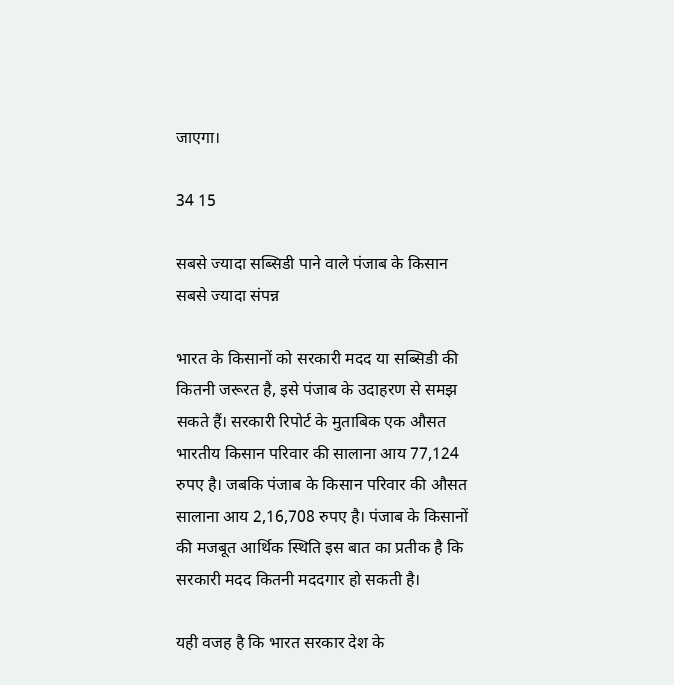जाएगा।

34 15

सबसे ज्यादा सब्सिडी पाने वाले पंजाब के किसान सबसे ज्यादा संपन्न

भारत के किसानों को सरकारी मदद या सब्सिडी की कितनी जरूरत है, इसे पंजाब के उदाहरण से समझ सकते हैं। सरकारी रिपोर्ट के मुताबिक एक औसत भारतीय किसान परिवार की सालाना आय 77,124 रुपए है। जबकि पंजाब के किसान परिवार की औसत सालाना आय 2,16,708 रुपए है। पंजाब के किसानों की मजबूत आर्थिक स्थिति इस बात का प्रतीक है कि सरकारी मदद कितनी मददगार हो सकती है।

यही वजह है कि भारत सरकार देश के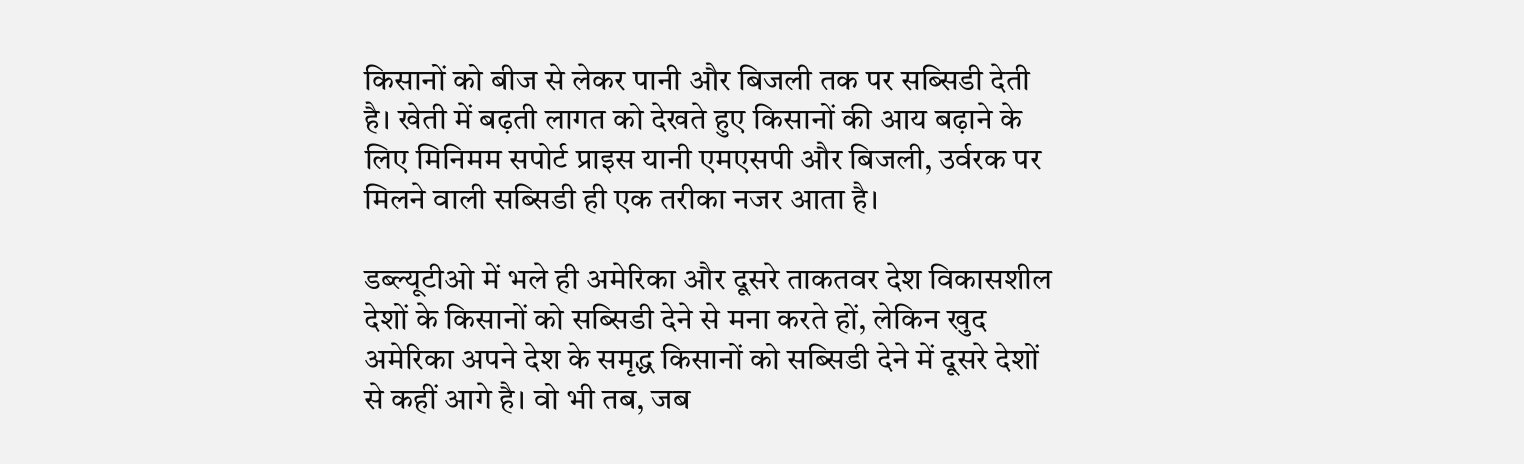किसानों को बीज से लेकर पानी और बिजली तक पर सब्सिडी देती है। खेती में बढ़ती लागत को देखते हुए किसानों की आय बढ़ाने के लिए मिनिमम सपोर्ट प्राइस यानी एमएसपी और बिजली, उर्वरक पर मिलने वाली सब्सिडी ही एक तरीका नजर आता है।

डब्ल्यूटीओ में भले ही अमेरिका और दूसरे ताकतवर देश विकासशील देशों के किसानों को सब्सिडी देने से मना करते हों, लेकिन खुद अमेरिका अपने देश के समृद्ध किसानों को सब्सिडी देने में दूसरे देशों से कहीं आगे है। वो भी तब, जब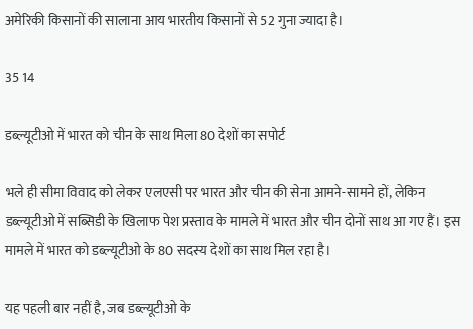अमेरिकी किसानों की सालाना आय भारतीय किसानों से 52 गुना ज्यादा है।

35 14

डब्ल्यूटीओ में भारत को चीन के साथ मिला 80 देशों का सपोर्ट

भले ही सीमा विवाद को लेकर एलएसी पर भारत और चीन की सेना आमने-सामने हों, लेकिन डब्ल्यूटीओ में सब्सिडी के खिलाफ पेश प्रस्ताव के मामले में भारत और चीन दोनों साथ आ गए हैं। इस मामले में भारत को डब्ल्यूटीओ के 80 सदस्य देशों का साथ मिल रहा है।

यह पहली बार नहीं है, जब डब्ल्यूटीओ के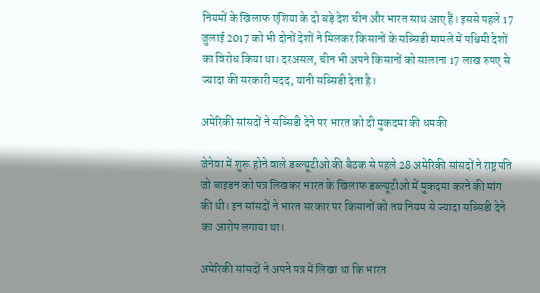नियमों के खिलाफ एशिया के दो बड़े देश चीन और भारत साथ आए हैं। इससे पहले 17 जुलाई 2017 को भी दोनों देशों ने मिलकर किसानों के सब्सिडी मामले में पश्चिमी देशों का विरोध किया था। दरअसल, चीन भी अपने किसानों को सालाना 17 लाख रुपए से ज्यादा की सरकारी मदद, यानी सब्सिडी देता है।

अमेरिकी सांसदों ने सब्सिडी देने पर भारत को दी मुकदमा की धमकी

जेनेवा में शुरू होने वाले डब्ल्यूटीओ की बैठक से पहले 28 अमेरिकी सांसदों ने राष्ट्रपति जो बाइडन को पत्र लिखकर भारत के खिलाफ डब्ल्यूटीओ में मुकदमा करने की मांग की थी। इन सांसदों ने भारत सरकार पर किसानों को तय नियम से ज्यादा सब्सिडी देने का आरोप लगाया था।

अमेरिकी सांसदों ने अपने पत्र में लिखा था कि भारत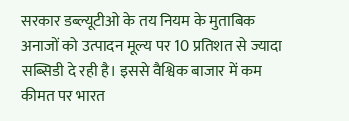सरकार डब्ल्यूटीओ के तय नियम के मुताबिक अनाजों को उत्पादन मूल्य पर 10 प्रतिशत से ज्यादा सब्सिडी दे रही है। इससे वैश्विक बाजार में कम कीमत पर भारत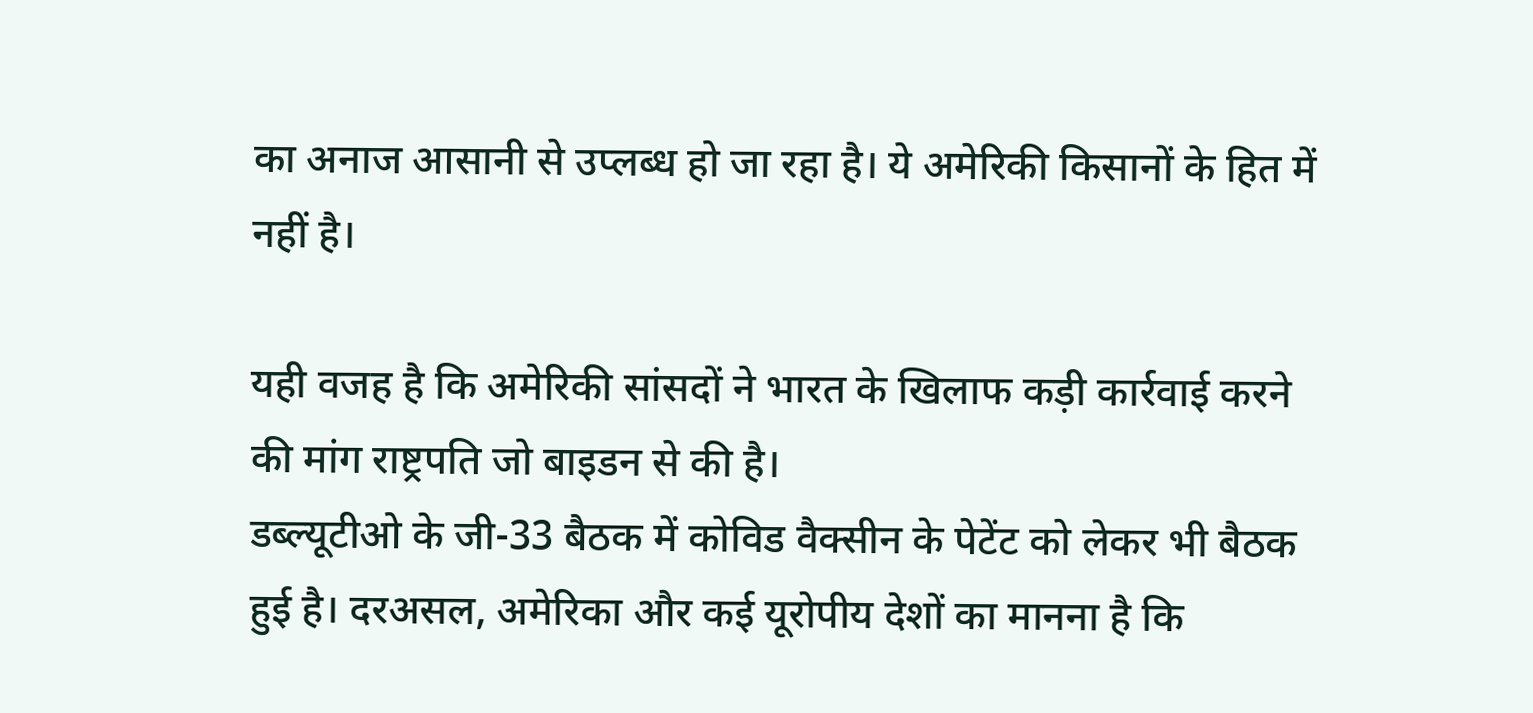का अनाज आसानी से उप्लब्ध हो जा रहा है। ये अमेरिकी किसानों के हित में नहीं है।

यही वजह है कि अमेरिकी सांसदों ने भारत के खिलाफ कड़ी कार्रवाई करने की मांग राष्ट्रपति जो बाइडन से की है।
डब्ल्यूटीओ के जी-33 बैठक में कोविड वैक्सीन के पेटेंट को लेकर भी बैठक हुई है। दरअसल, अमेरिका और कई यूरोपीय देशों का मानना है कि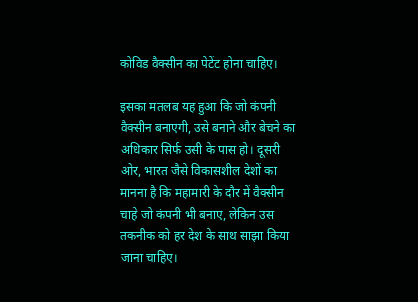कोविड वैक्सीन का पेटेंट होना चाहिए।

इसका मतलब यह हुआ कि जो कंपनी वैक्सीन बनाएगी, उसे बनाने और बेचने का अधिकार सिर्फ उसी के पास हो। दूसरी ओर, भारत जैसे विकासशील देशों का मानना है कि महामारी के दौर में वैक्सीन चाहे जो कंपनी भी बनाए, लेकिन उस तकनीक को हर देश के साथ साझा किया जाना चाहिए।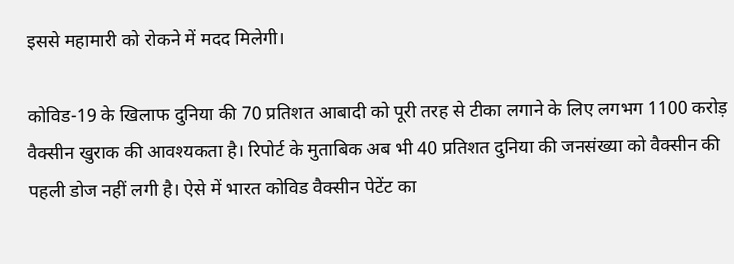इससे महामारी को रोकने में मदद मिलेगी।

कोविड-19 के खिलाफ दुनिया की 70 प्रतिशत आबादी को पूरी तरह से टीका लगाने के लिए लगभग 1100 करोड़ वैक्सीन खुराक की आवश्यकता है। रिपोर्ट के मुताबिक अब भी 40 प्रतिशत दुनिया की जनसंख्या को वैक्सीन की पहली डोज नहीं लगी है। ऐसे में भारत कोविड वैक्सीन पेटेंट का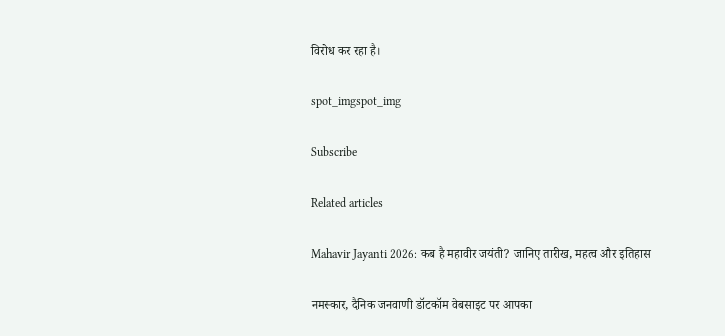विरोध कर रहा है।

spot_imgspot_img

Subscribe

Related articles

Mahavir Jayanti 2026: कब है महावीर जयंती? जानिए तारीख, महत्व और इतिहास

नमस्कार, दैनिक जनवाणी डॉटकॉम वेबसाइट पर आपका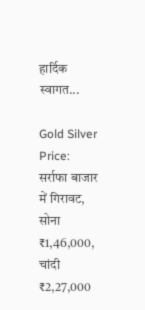हार्दिक स्वागत...

Gold Silver Price: सर्राफा बाजार में गिरावट, सोना ₹1,46,000, चांदी ₹2,27,000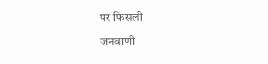पर फिसली

जनवाणी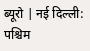ब्यूरो | नई दिल्ली: पश्चिम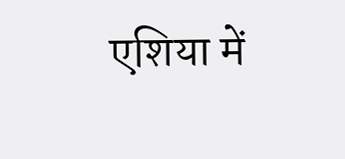एशिया में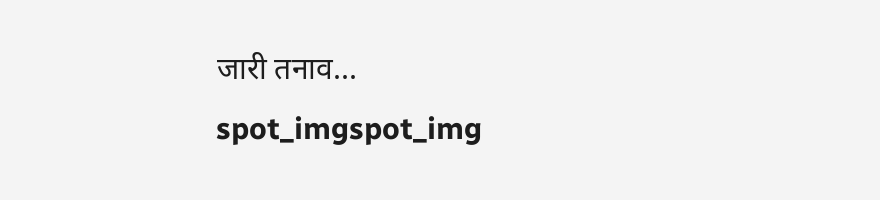जारी तनाव...
spot_imgspot_img